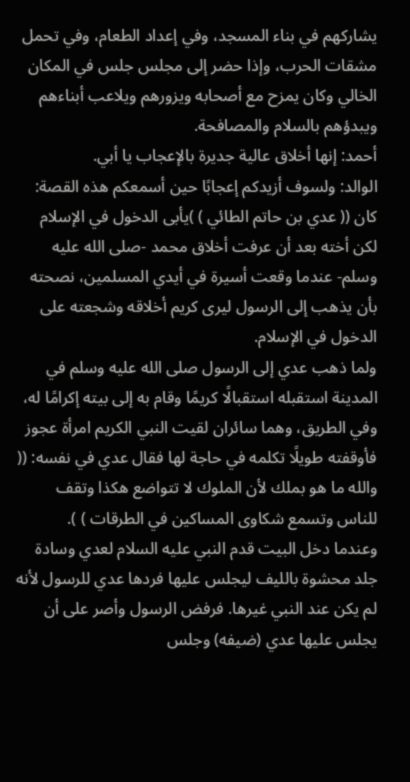يشاركهم في بناء المسجد، وفي إعداد الطعام، وفي تحمل مشقات الحرب، وإذا حضر إلى مجلس جلس في المكان الخالي وكان يمزح مع أصحابه ويزورهم ويلاعب أبناءهم ويبدؤهم بالسلام والمصافحة.
أحمد: إنها أخلاق عالية جديرة بالإعجاب يا أبي.
الوالد: ولسوف أزيدكم إعجابًا حين أسمعكم هذه القصة:
كان (( عدي بن حاتم الطائي ) )يأبى الدخول في الإسلام لكن أخته بعد أن عرفت أخلاق محمد -صلى الله عليه وسلم- عندما وقعت أسيرة في أيدي المسلمين، نصحته بأن يذهب إلى الرسول ليرى كريم أخلاقه وشجعته على الدخول في الإسلام.
ولما ذهب عدي إلى الرسول صلى الله عليه وسلم في المدينة استقبله استقبالًا كريمًا وقام به إلى بيته إكرامًا له، وفي الطريق، وهما سائران لقيت النبي الكريم امرأة عجوز فأوقفته طويلًا تكلمه في حاجة لها فقال عدي في نفسه: (( والله ما هو بملك لأن الملوك لا تتواضع هكذا وتقف للناس وتسمع شكاوى المساكين في الطرقات ) ).
وعندما دخل البيت قدم النبي عليه السلام لعدي وسادة جلد محشوة بالليف ليجلس عليها فردها عدي للرسول لأنه لم يكن عند النبي غيرها. فرفض الرسول وأصر على أن يجلس عليها عدي (ضيفه) وجلس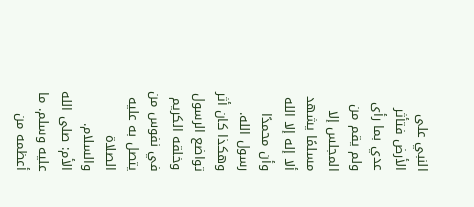النبي على الأرض فتأثر عدي بما رأى ولم يقم من المجلس إلا مسلمًا يشهد ألا إله إلا الله وأن محمدًا رسول الله.
وهكذا كان أثر تواضع الرسول وخلقه الكريم في نفوس من يتصل به عليه الصلاة والسلام.
الأم: صلى الله عليه وسلم. ما أعظمه من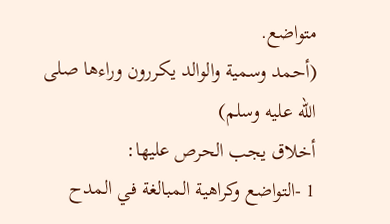متواضع.
(أحمد وسمية والوالد يكررون وراءها صلى الله عليه وسلم)
أخلاق يجب الحرص عليها:
1 -التواضع وكراهية المبالغة في المدح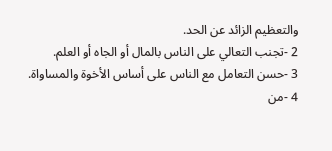والتعظيم الزائد عن الحد.
2 -تجنب التعالي على الناس بالمال أو الجاه أو العلم.
3 -حسن التعامل مع الناس على أساس الأخوة والمساواة.
4 -من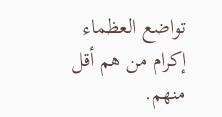تواضع العظماء إكرام من هم أقل منهم.